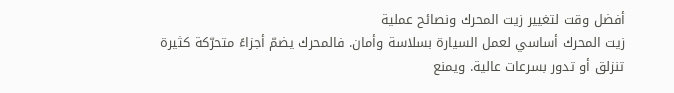أفضل وقت لتغيير زيت المحرك ونصائح عملية
زيت المحرك أساسي لعمل السيارة بسلاسة وأمان. فالمحرك يضمّ أجزاءً متحرّكة كثيرة تنزلق أو تدور بسرعات عالية. ويمنع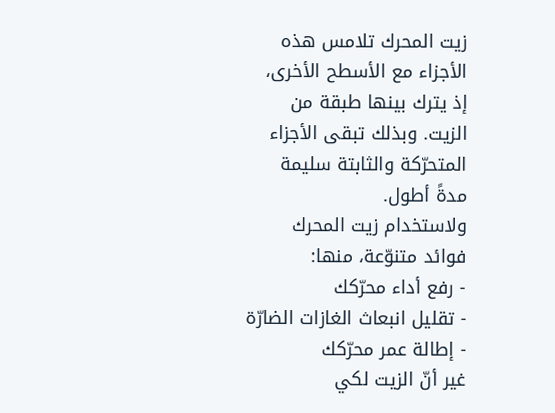زيت المحرك تلامس هذه الأجزاء مع الأسطح الأخرى، إذ يترك بينها طبقة من الزيت. وبذلك تبقى الأجزاء المتحرّكة والثابتة سليمة مدةً أطول.
ولاستخدام زيت المحرك فوائد متنوّعة، منها:
- رفع أداء محرّكك
- تقليل انبعاث الغازات الضارّة
- إطالة عمر محرّكك
غير أنّ الزيت لكي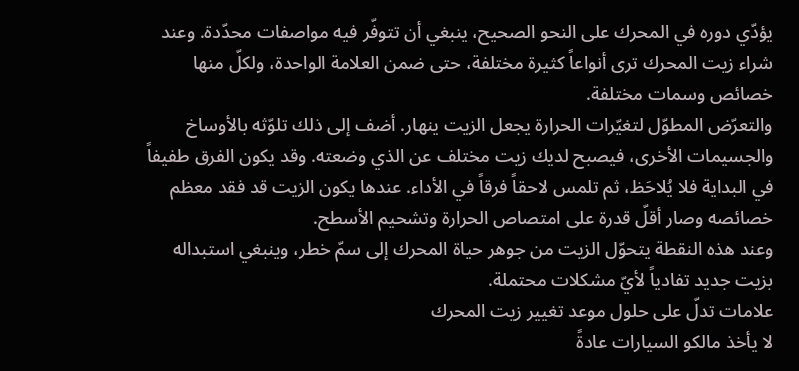يؤدّي دوره في المحرك على النحو الصحيح، ينبغي أن تتوفّر فيه مواصفات محدّدة. وعند شراء زيت المحرك ترى أنواعاً كثيرة مختلفة، حتى ضمن العلامة الواحدة، ولكلّ منها خصائص وسمات مختلفة.
والتعرّض المطوّل لتغيّرات الحرارة يجعل الزيت ينهار. أضف إلى ذلك تلوّثه بالأوساخ والجسيمات الأخرى، فيصبح لديك زيت مختلف عن الذي وضعته. وقد يكون الفرق طفيفاً في البداية فلا يُلاحَظ، ثم تلمس لاحقاً فرقاً في الأداء. عندها يكون الزيت قد فقد معظم خصائصه وصار أقلّ قدرة على امتصاص الحرارة وتشحيم الأسطح.
وعند هذه النقطة يتحوّل الزيت من جوهر حياة المحرك إلى سمّ خطر، وينبغي استبداله بزيت جديد تفادياً لأيّ مشكلات محتملة.
علامات تدلّ على حلول موعد تغيير زيت المحرك
لا يأخذ مالكو السيارات عادةً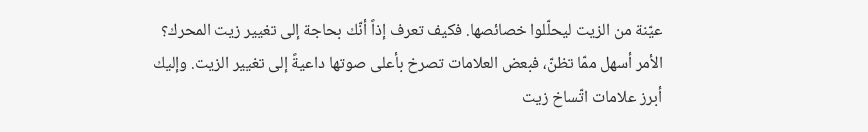عيّنة من الزيت ليحلّلوا خصائصها. فكيف تعرف إذاً أنّك بحاجة إلى تغيير زيت المحرك؟ الأمر أسهل ممّا تظنّ، فبعض العلامات تصرخ بأعلى صوتها داعيةً إلى تغيير الزيت. وإليك أبرز علامات اتّساخ زيت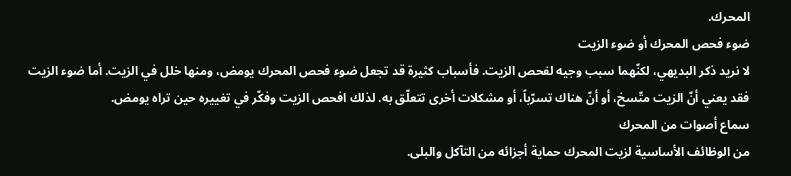المحرك.
ضوء فحص المحرك أو ضوء الزيت
لا نريد ذكر البديهي، لكنّهما سبب وجيه لفحص الزيت. فأسباب كثيرة قد تجعل ضوء فحص المحرك يومض، ومنها خلل في الزيت. أما ضوء الزيت فقد يعني أنّ الزيت متّسخ، أو أنّ هناك تسرّباً، أو مشكلات أخرى تتعلّق به. لذلك افحص الزيت وفكّر في تغييره حين تراه يومض.
سماع أصوات من المحرك
من الوظائف الأساسية لزيت المحرك حماية أجزائه من التآكل والبلى.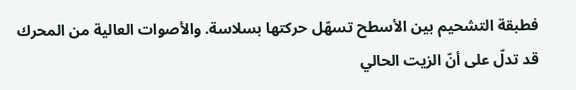فطبقة التشحيم بين الأسطح تسهّل حركتها بسلاسة. والأصوات العالية من المحرك قد تدلّ على أنّ الزيت الحالي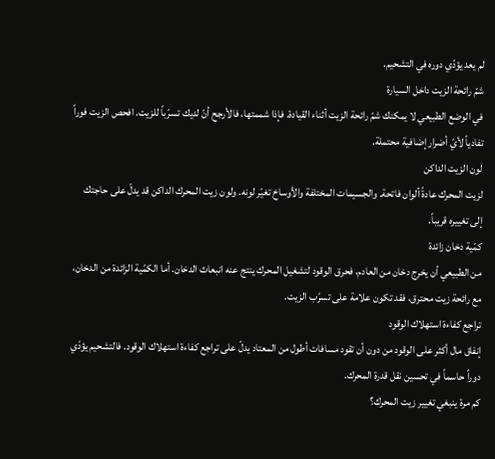لم يعد يؤدّي دوره في التشحيم.
شمّ رائحة الزيت داخل السيارة
في الوضع الطبيعي لا يمكنك شمّ رائحة الزيت أثناء القيادة. فإذا شممتها، فالأرجح أنّ لديك تسرّباً للزيت. افحص الزيت فوراً تفادياً لأيّ أضرار إضافية محتملة.
لون الزيت الداكن
لزيت المحرك عادةً ألوان فاتحة. والجسيمات المختلفة والأوساخ تغيّر لونه. ولون زيت المحرك الداكن قد يدلّ على حاجتك إلى تغييره قريباً.
كمّية دخان زائدة
من الطبيعي أن يخرج دخان من العادم، فحرق الوقود لتشغيل المحرك ينتج عنه انبعاث الدخان. أما الكمّية الزائدة من الدخان، مع رائحة زيت محترق، فقد تكون علامة على تسرّب الزيت.
تراجع كفاءة استهلاك الوقود
إنفاق مال أكثر على الوقود من دون أن تقود مسافات أطول من المعتاد يدلّ على تراجع كفاءة استهلاك الوقود. فالتشحيم يؤدّي دوراً حاسماً في تحسين نقل قدرة المحرك.
كم مرة ينبغي تغيير زيت المحرك؟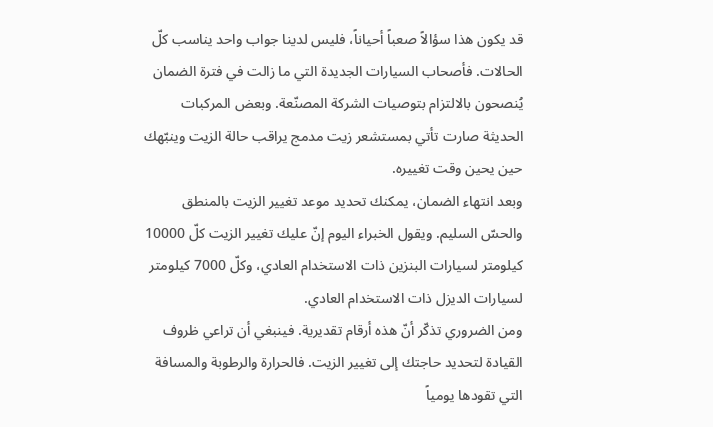قد يكون هذا سؤالاً صعباً أحياناً، فليس لدينا جواب واحد يناسب كلّ الحالات. فأصحاب السيارات الجديدة التي ما زالت في فترة الضمان يُنصحون بالالتزام بتوصيات الشركة المصنّعة. وبعض المركبات الحديثة صارت تأتي بمستشعر زيت مدمج يراقب حالة الزيت وينبّهك حين يحين وقت تغييره.
وبعد انتهاء الضمان، يمكنك تحديد موعد تغيير الزيت بالمنطق والحسّ السليم. ويقول الخبراء اليوم إنّ عليك تغيير الزيت كلّ 10000 كيلومتر لسيارات البنزين ذات الاستخدام العادي، وكلّ 7000 كيلومتر لسيارات الديزل ذات الاستخدام العادي.
ومن الضروري تذكّر أنّ هذه أرقام تقديرية. فينبغي أن تراعي ظروف القيادة لتحديد حاجتك إلى تغيير الزيت. فالحرارة والرطوبة والمسافة التي تقودها يومياً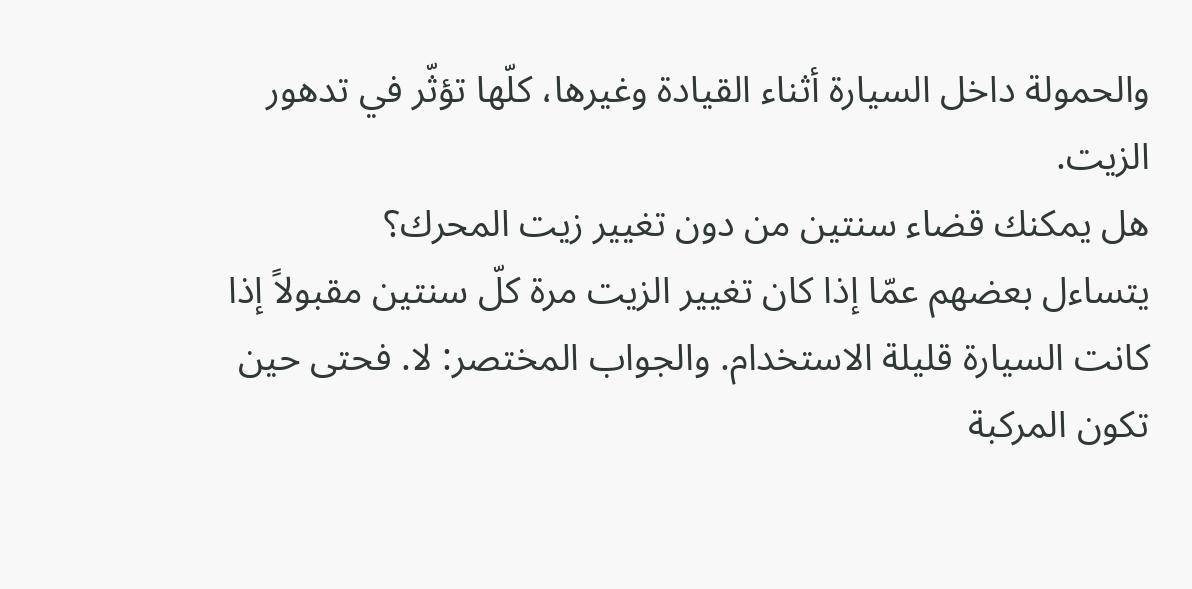والحمولة داخل السيارة أثناء القيادة وغيرها، كلّها تؤثّر في تدهور الزيت.
هل يمكنك قضاء سنتين من دون تغيير زيت المحرك؟
يتساءل بعضهم عمّا إذا كان تغيير الزيت مرة كلّ سنتين مقبولاً إذا كانت السيارة قليلة الاستخدام. والجواب المختصر: لا. فحتى حين تكون المركبة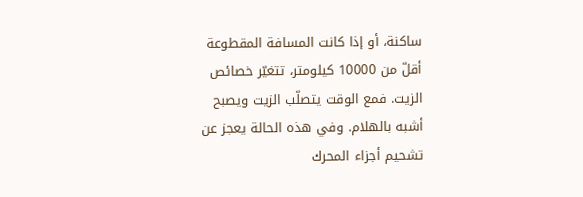ساكنة، أو إذا كانت المسافة المقطوعة أقلّ من 10000 كيلومتر، تتغيّر خصائص الزيت. فمع الوقت يتصلّب الزيت ويصبح أشبه بالهلام. وفي هذه الحالة يعجز عن تشحيم أجزاء المحرك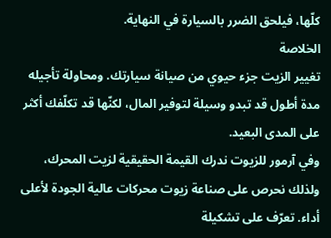كلّها، فيلحق الضرر بالسيارة في النهاية.
الخلاصة
تغيير الزيت جزء حيوي من صيانة سيارتك. ومحاولة تأجيله مدة أطول قد تبدو وسيلة لتوفير المال، لكنّها قد تكلّفك أكثر على المدى البعيد.
وفي آرمور للزيوت ندرك القيمة الحقيقية لزيت المحرك، ولذلك نحرص على صناعة زيوت محركات عالية الجودة لأعلى أداء. تعرّف على تشكيلة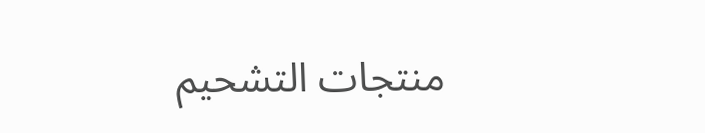منتجات التشحيم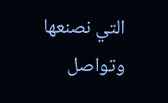التي نصنعها وتواصل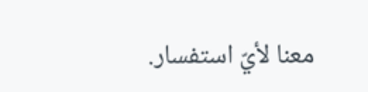معنا لأيّ استفسار.